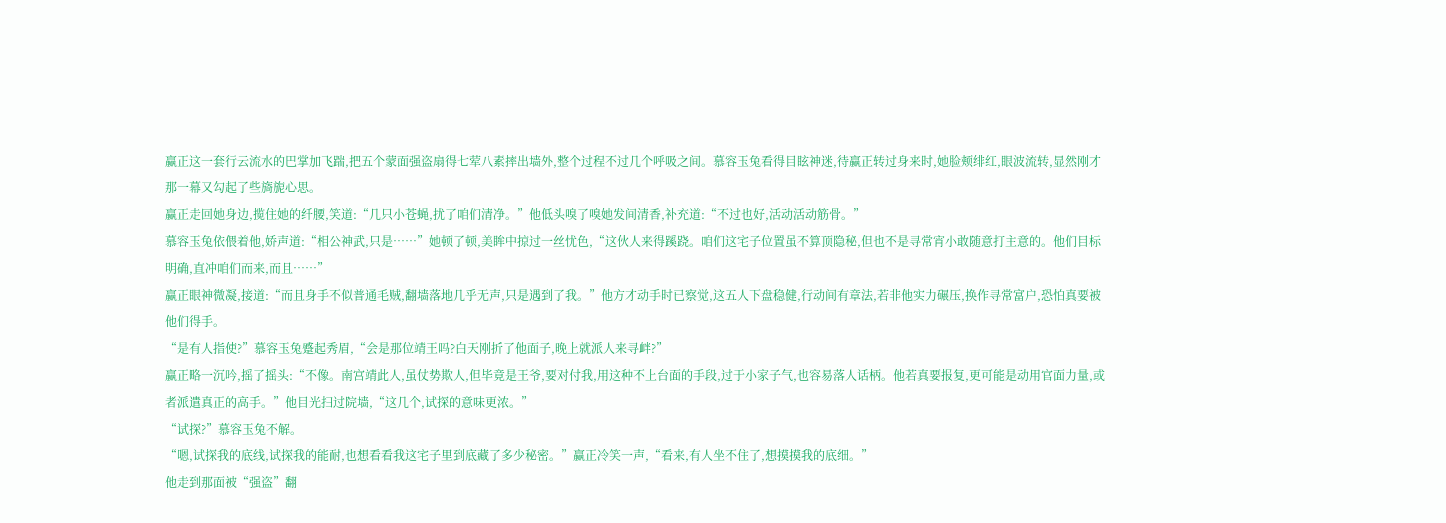赢正这一套行云流水的巴掌加飞踹,把五个蒙面强盗扇得七荤八素摔出墙外,整个过程不过几个呼吸之间。慕容玉兔看得目眩神迷,待赢正转过身来时,她脸颊绯红,眼波流转,显然刚才那一幕又勾起了些旖旎心思。
赢正走回她身边,揽住她的纤腰,笑道:“几只小苍蝇,扰了咱们清净。”他低头嗅了嗅她发间清香,补充道:“不过也好,活动活动筋骨。”
慕容玉兔依偎着他,娇声道:“相公神武,只是……”她顿了顿,美眸中掠过一丝忧色,“这伙人来得蹊跷。咱们这宅子位置虽不算顶隐秘,但也不是寻常宵小敢随意打主意的。他们目标明确,直冲咱们而来,而且……”
赢正眼神微凝,接道:“而且身手不似普通毛贼,翻墙落地几乎无声,只是遇到了我。”他方才动手时已察觉,这五人下盘稳健,行动间有章法,若非他实力碾压,换作寻常富户,恐怕真要被他们得手。
“是有人指使?”慕容玉兔蹙起秀眉,“会是那位靖王吗?白天刚折了他面子,晚上就派人来寻衅?”
赢正略一沉吟,摇了摇头:“不像。南宫靖此人,虽仗势欺人,但毕竟是王爷,要对付我,用这种不上台面的手段,过于小家子气,也容易落人话柄。他若真要报复,更可能是动用官面力量,或者派遣真正的高手。”他目光扫过院墙,“这几个,试探的意味更浓。”
“试探?”慕容玉兔不解。
“嗯,试探我的底线,试探我的能耐,也想看看我这宅子里到底藏了多少秘密。”赢正冷笑一声,“看来,有人坐不住了,想摸摸我的底细。”
他走到那面被“强盗”翻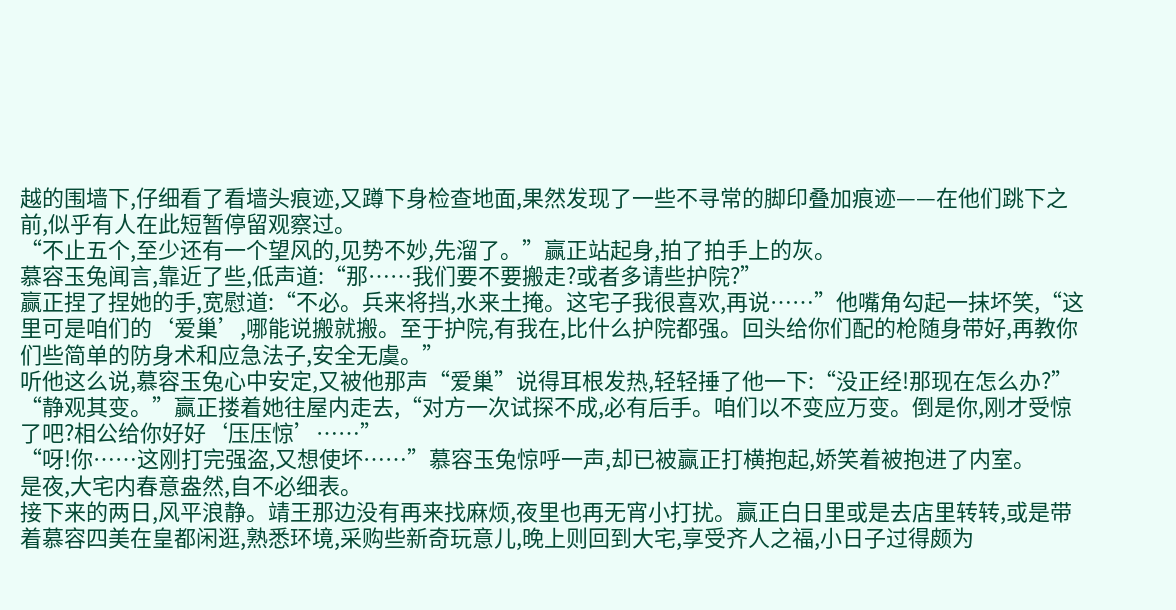越的围墙下,仔细看了看墙头痕迹,又蹲下身检查地面,果然发现了一些不寻常的脚印叠加痕迹——在他们跳下之前,似乎有人在此短暂停留观察过。
“不止五个,至少还有一个望风的,见势不妙,先溜了。”赢正站起身,拍了拍手上的灰。
慕容玉兔闻言,靠近了些,低声道:“那……我们要不要搬走?或者多请些护院?”
赢正捏了捏她的手,宽慰道:“不必。兵来将挡,水来土掩。这宅子我很喜欢,再说……”他嘴角勾起一抹坏笑,“这里可是咱们的‘爱巢’,哪能说搬就搬。至于护院,有我在,比什么护院都强。回头给你们配的枪随身带好,再教你们些简单的防身术和应急法子,安全无虞。”
听他这么说,慕容玉兔心中安定,又被他那声“爱巢”说得耳根发热,轻轻捶了他一下:“没正经!那现在怎么办?”
“静观其变。”赢正搂着她往屋内走去,“对方一次试探不成,必有后手。咱们以不变应万变。倒是你,刚才受惊了吧?相公给你好好‘压压惊’……”
“呀!你……这刚打完强盗,又想使坏……”慕容玉兔惊呼一声,却已被赢正打横抱起,娇笑着被抱进了内室。
是夜,大宅内春意盎然,自不必细表。
接下来的两日,风平浪静。靖王那边没有再来找麻烦,夜里也再无宵小打扰。赢正白日里或是去店里转转,或是带着慕容四美在皇都闲逛,熟悉环境,采购些新奇玩意儿,晚上则回到大宅,享受齐人之福,小日子过得颇为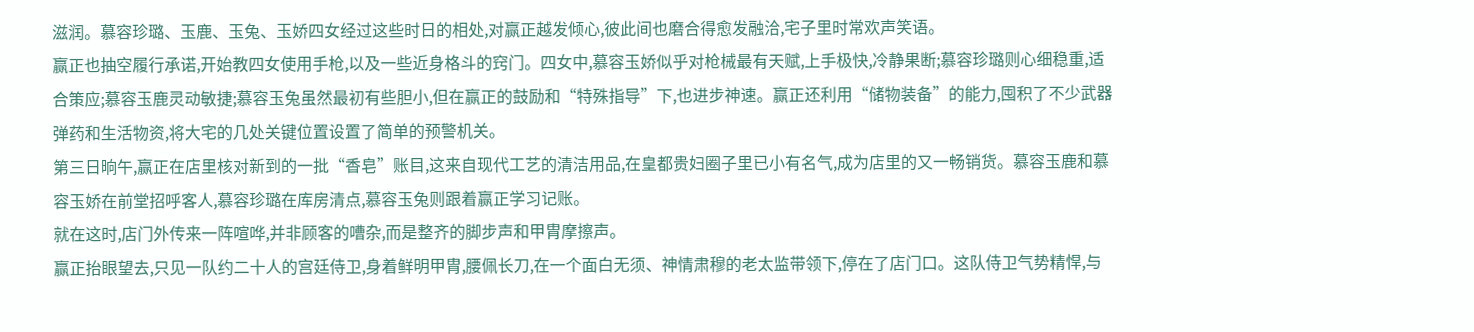滋润。慕容珍璐、玉鹿、玉兔、玉娇四女经过这些时日的相处,对赢正越发倾心,彼此间也磨合得愈发融洽,宅子里时常欢声笑语。
赢正也抽空履行承诺,开始教四女使用手枪,以及一些近身格斗的窍门。四女中,慕容玉娇似乎对枪械最有天赋,上手极快,冷静果断;慕容珍璐则心细稳重,适合策应;慕容玉鹿灵动敏捷;慕容玉兔虽然最初有些胆小,但在赢正的鼓励和“特殊指导”下,也进步神速。赢正还利用“储物装备”的能力,囤积了不少武器弹药和生活物资,将大宅的几处关键位置设置了简单的预警机关。
第三日晌午,赢正在店里核对新到的一批“香皂”账目,这来自现代工艺的清洁用品,在皇都贵妇圈子里已小有名气,成为店里的又一畅销货。慕容玉鹿和慕容玉娇在前堂招呼客人,慕容珍璐在库房清点,慕容玉兔则跟着赢正学习记账。
就在这时,店门外传来一阵喧哗,并非顾客的嘈杂,而是整齐的脚步声和甲胄摩擦声。
赢正抬眼望去,只见一队约二十人的宫廷侍卫,身着鲜明甲胄,腰佩长刀,在一个面白无须、神情肃穆的老太监带领下,停在了店门口。这队侍卫气势精悍,与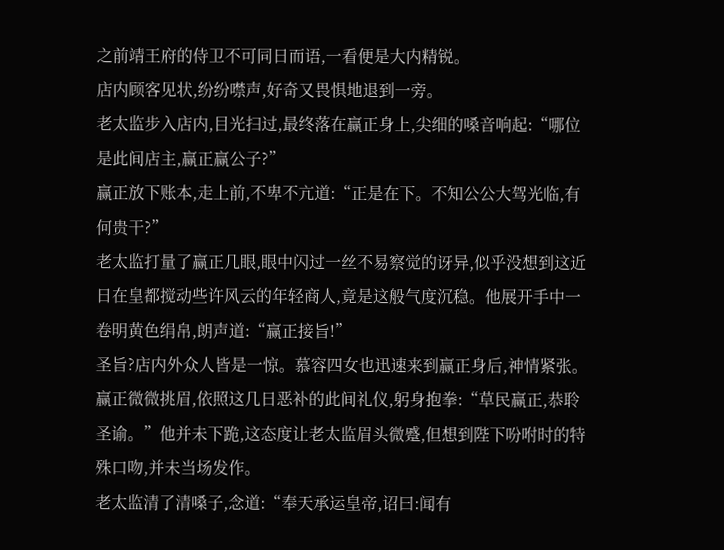之前靖王府的侍卫不可同日而语,一看便是大内精锐。
店内顾客见状,纷纷噤声,好奇又畏惧地退到一旁。
老太监步入店内,目光扫过,最终落在赢正身上,尖细的嗓音响起:“哪位是此间店主,赢正赢公子?”
赢正放下账本,走上前,不卑不亢道:“正是在下。不知公公大驾光临,有何贵干?”
老太监打量了赢正几眼,眼中闪过一丝不易察觉的讶异,似乎没想到这近日在皇都搅动些许风云的年轻商人,竟是这般气度沉稳。他展开手中一卷明黄色绢帛,朗声道:“赢正接旨!”
圣旨?店内外众人皆是一惊。慕容四女也迅速来到赢正身后,神情紧张。
赢正微微挑眉,依照这几日恶补的此间礼仪,躬身抱拳:“草民赢正,恭聆圣谕。”他并未下跪,这态度让老太监眉头微蹙,但想到陛下吩咐时的特殊口吻,并未当场发作。
老太监清了清嗓子,念道:“奉天承运皇帝,诏曰:闻有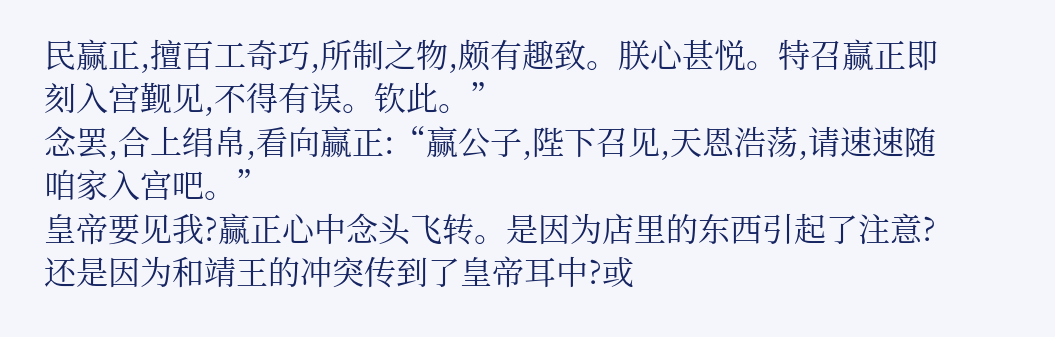民赢正,擅百工奇巧,所制之物,颇有趣致。朕心甚悦。特召赢正即刻入宫觐见,不得有误。钦此。”
念罢,合上绢帛,看向赢正:“赢公子,陛下召见,天恩浩荡,请速速随咱家入宫吧。”
皇帝要见我?赢正心中念头飞转。是因为店里的东西引起了注意?还是因为和靖王的冲突传到了皇帝耳中?或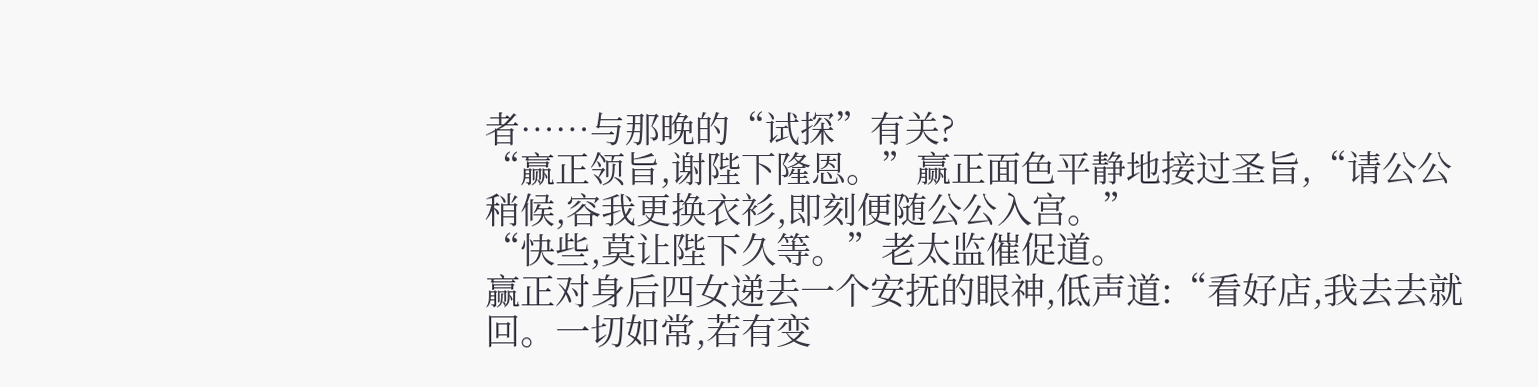者……与那晚的“试探”有关?
“赢正领旨,谢陛下隆恩。”赢正面色平静地接过圣旨,“请公公稍候,容我更换衣衫,即刻便随公公入宫。”
“快些,莫让陛下久等。”老太监催促道。
赢正对身后四女递去一个安抚的眼神,低声道:“看好店,我去去就回。一切如常,若有变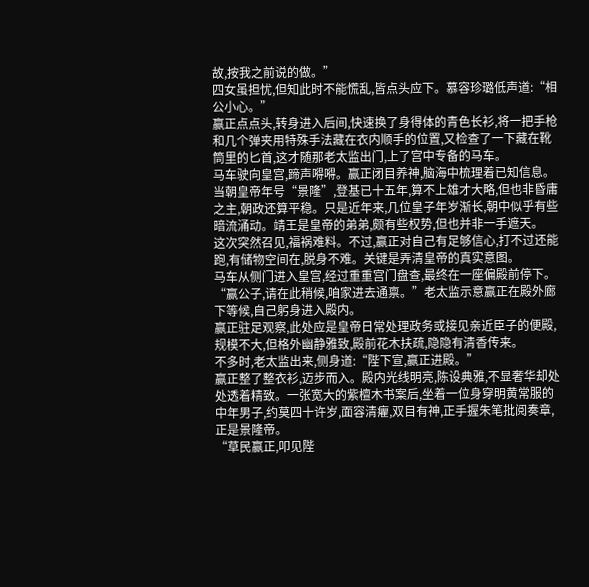故,按我之前说的做。”
四女虽担忧,但知此时不能慌乱,皆点头应下。慕容珍璐低声道:“相公小心。”
赢正点点头,转身进入后间,快速换了身得体的青色长衫,将一把手枪和几个弹夹用特殊手法藏在衣内顺手的位置,又检查了一下藏在靴筒里的匕首,这才随那老太监出门,上了宫中专备的马车。
马车驶向皇宫,蹄声嘚嘚。赢正闭目养神,脑海中梳理着已知信息。当朝皇帝年号“景隆”,登基已十五年,算不上雄才大略,但也非昏庸之主,朝政还算平稳。只是近年来,几位皇子年岁渐长,朝中似乎有些暗流涌动。靖王是皇帝的弟弟,颇有些权势,但也并非一手遮天。
这次突然召见,福祸难料。不过,赢正对自己有足够信心,打不过还能跑,有储物空间在,脱身不难。关键是弄清皇帝的真实意图。
马车从侧门进入皇宫,经过重重宫门盘查,最终在一座偏殿前停下。
“赢公子,请在此稍候,咱家进去通禀。”老太监示意赢正在殿外廊下等候,自己躬身进入殿内。
赢正驻足观察,此处应是皇帝日常处理政务或接见亲近臣子的便殿,规模不大,但格外幽静雅致,殿前花木扶疏,隐隐有清香传来。
不多时,老太监出来,侧身道:“陛下宣,赢正进殿。”
赢正整了整衣衫,迈步而入。殿内光线明亮,陈设典雅,不显奢华却处处透着精致。一张宽大的紫檀木书案后,坐着一位身穿明黄常服的中年男子,约莫四十许岁,面容清癯,双目有神,正手握朱笔批阅奏章,正是景隆帝。
“草民赢正,叩见陛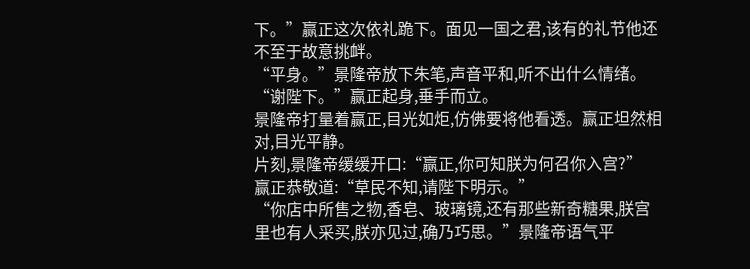下。”赢正这次依礼跪下。面见一国之君,该有的礼节他还不至于故意挑衅。
“平身。”景隆帝放下朱笔,声音平和,听不出什么情绪。
“谢陛下。”赢正起身,垂手而立。
景隆帝打量着赢正,目光如炬,仿佛要将他看透。赢正坦然相对,目光平静。
片刻,景隆帝缓缓开口:“赢正,你可知朕为何召你入宫?”
赢正恭敬道:“草民不知,请陛下明示。”
“你店中所售之物,香皂、玻璃镜,还有那些新奇糖果,朕宫里也有人采买,朕亦见过,确乃巧思。”景隆帝语气平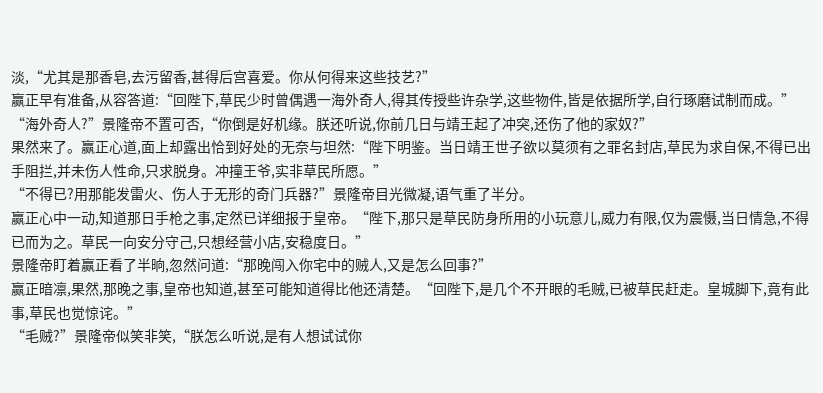淡,“尤其是那香皂,去污留香,甚得后宫喜爱。你从何得来这些技艺?”
赢正早有准备,从容答道:“回陛下,草民少时曾偶遇一海外奇人,得其传授些许杂学,这些物件,皆是依据所学,自行琢磨试制而成。”
“海外奇人?”景隆帝不置可否,“你倒是好机缘。朕还听说,你前几日与靖王起了冲突,还伤了他的家奴?”
果然来了。赢正心道,面上却露出恰到好处的无奈与坦然:“陛下明鉴。当日靖王世子欲以莫须有之罪名封店,草民为求自保,不得已出手阻拦,并未伤人性命,只求脱身。冲撞王爷,实非草民所愿。”
“不得已?用那能发雷火、伤人于无形的奇门兵器?”景隆帝目光微凝,语气重了半分。
赢正心中一动,知道那日手枪之事,定然已详细报于皇帝。“陛下,那只是草民防身所用的小玩意儿,威力有限,仅为震慑,当日情急,不得已而为之。草民一向安分守己,只想经营小店,安稳度日。”
景隆帝盯着赢正看了半晌,忽然问道:“那晚闯入你宅中的贼人,又是怎么回事?”
赢正暗凛,果然,那晚之事,皇帝也知道,甚至可能知道得比他还清楚。“回陛下,是几个不开眼的毛贼,已被草民赶走。皇城脚下,竟有此事,草民也觉惊诧。”
“毛贼?”景隆帝似笑非笑,“朕怎么听说,是有人想试试你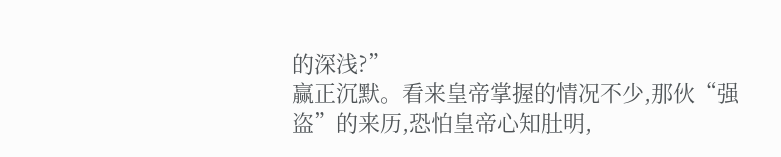的深浅?”
赢正沉默。看来皇帝掌握的情况不少,那伙“强盗”的来历,恐怕皇帝心知肚明,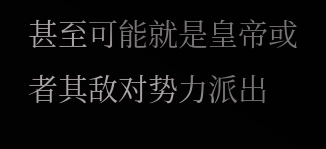甚至可能就是皇帝或者其敌对势力派出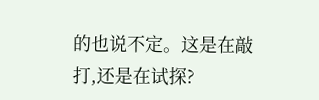的也说不定。这是在敲打,还是在试探?